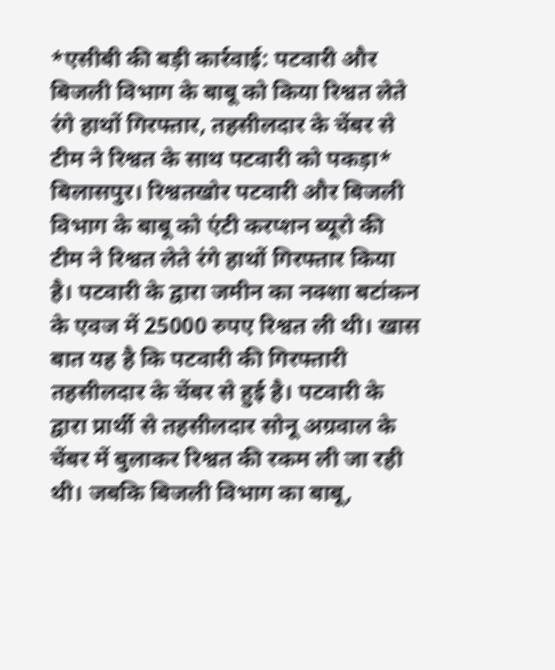*एसीबी की बड़ी कार्रवाई: पटवारी और बिजली विभाग के बाबू को किया रिश्वत लेते रंगे हाथों गिरफ्तार, तहसीलदार के चेंबर से टीम ने रिश्वत के साथ पटवारी को पकड़ा*
बिलासपुर। रिश्वतखोर पटवारी और बिजली विभाग के बाबू को एंटी करप्शन ब्यूरो की टीम ने रिश्वत लेते रंगे हाथों गिरफ्तार किया है। पटवारी के द्वारा जमीन का नक्शा बटांकन के एवज में 25000 रुपए रिश्वत ली थी। खास बात यह है कि पटवारी की गिरफ्तारी तहसीलदार के चेंबर से हुई है। पटवारी के द्वारा प्रार्थी से तहसीलदार सोनू अग्रवाल के चेंबर में बुलाकर रिश्वत की रकम ली जा रही थी। जबकि बिजली विभाग का बाबू,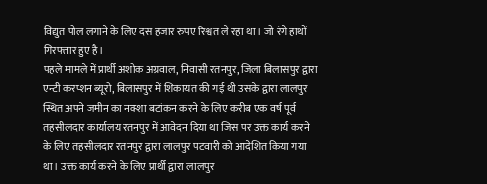विद्युत पोल लगाने के लिए दस हजार रुपए रिश्वत ले रहा था। जो रंगे हाथों गिरफ्तार हुए है।
पहले मामले में प्रार्थी अशोक अग्रवाल, निवासी रतनपुर, जिला बिलासपुर द्वारा एन्टी करप्शन ब्यूरो, बिलासपुर में शिकायत की गई थी उसके द्वारा लालपुर स्थित अपने जमीन का नक्शा बटांकन करने के लिए करीब एक वर्ष पूर्व तहसीलदार कार्यालय रतनपुर में आवेदन दिया था जिस पर उक्त कार्य करने के लिए तहसीलदार रतनपुर द्वारा लालपुर पटवारी को आदेशित किया गया था। उक्त कार्य करने के लिए प्रार्थी द्वारा लालपुर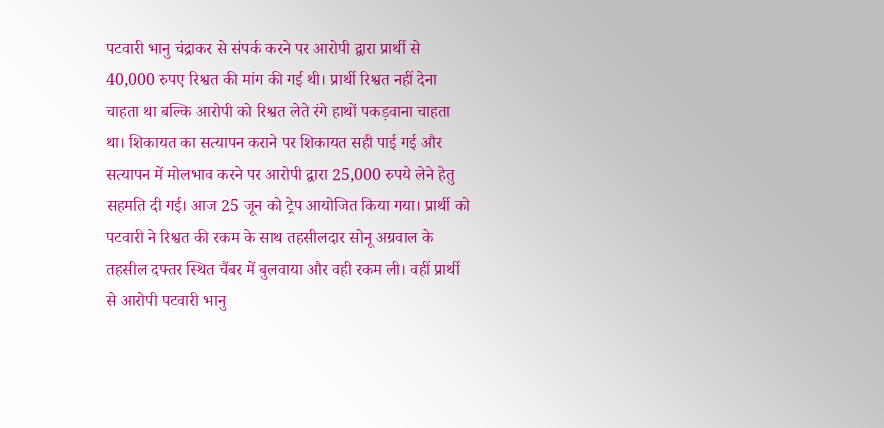पटवारी भानु चंद्राकर से संपर्क करने पर आरोपी द्वारा प्रार्थी से 40,000 रुपए रिश्वत की मांग की गई थी। प्रार्थी रिश्वत नहीं देना चाहता था बल्कि आरोपी को रिश्वत लेते रंगे हाथों पकड़वाना चाहता था। शिकायत का सत्यापन कराने पर शिकायत सही पाई गई और सत्यापन में मोलभाव करने पर आरोपी द्वारा 25,000 रुपये लेने हेतु सहमति दी गई। आज 25 जून को ट्रेप आयोजित किया गया। प्रार्थी को पटवारी ने रिश्वत की रकम के साथ तहसीलदार सोनू अग्रवाल के तहसील दफ्तर स्थित चैंबर में बुलवाया और वही रकम ली। वहीं प्रार्थी से आरोपी पटवारी भानु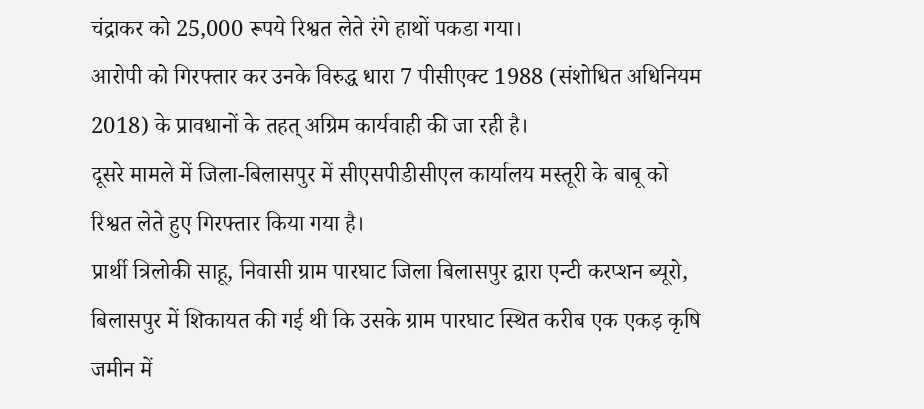चंद्राकर को 25,000 रूपये रिश्वत लेते रंगे हाथों पकडा गया।
आरोपी को गिरफ्तार कर उनके विरुद्ध धारा 7 पीसीएक्ट 1988 (संशोधित अधिनियम 2018) के प्रावधानों के तहत् अग्रिम कार्यवाही की जा रही है।
दूसरे मामले में जिला-बिलासपुर में सीएसपीडीसीएल कार्यालय मस्तूरी के बाबू को रिश्वत लेते हुए गिरफ्तार किया गया है।
प्रार्थी त्रिलोकी साहू, निवासी ग्राम पारघाट जिला बिलासपुर द्वारा एन्टी करप्शन ब्यूरो, बिलासपुर में शिकायत की गई थी कि उसके ग्राम पारघाट स्थित करीब एक एकड़ कृषि जमीन में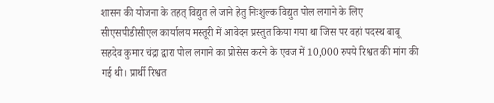शासन की योजना के तहत् विद्युत ले जाने हेतु निःशुल्क विद्युत पोल लगाने के लिए सीएसपीडीसीएल कार्यालय मस्तूरी में आवेदन प्रस्तुत किया गया था जिस पर वहां पदस्थ बाबू सहदेव कुमार चंद्रा द्वारा पोल लगाने का प्रोसेस करने के एवज में 10,000 रुपये रिश्वत की मांग की गई थी। प्रार्थी रिश्वत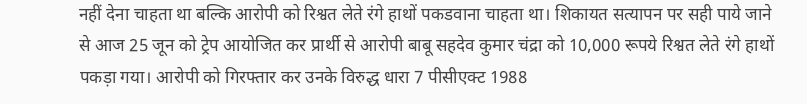नहीं देना चाहता था बल्कि आरोपी को रिश्वत लेते रंगे हाथों पकडवाना चाहता था। शिकायत सत्यापन पर सही पाये जाने से आज 25 जून को ट्रेप आयोजित कर प्रार्थी से आरोपी बाबू सहदेव कुमार चंद्रा को 10,000 रूपये रिश्वत लेते रंगे हाथों पकड़ा गया। आरोपी को गिरफ्तार कर उनके विरुद्ध धारा 7 पीसीएक्ट 1988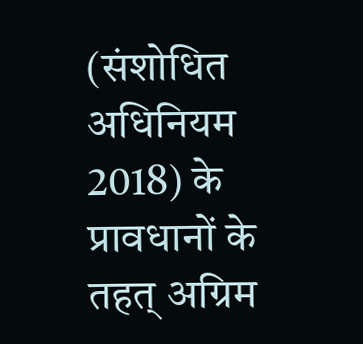(संशोधित अधिनियम 2018) के प्रावधानों के तहत् अग्रिम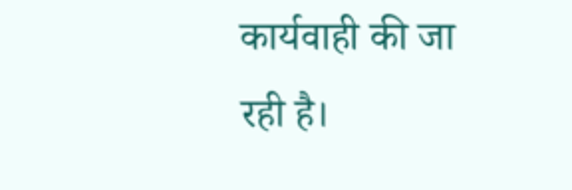कार्यवाही की जा रही है।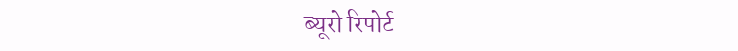ब्यूरो रिपोर्ट